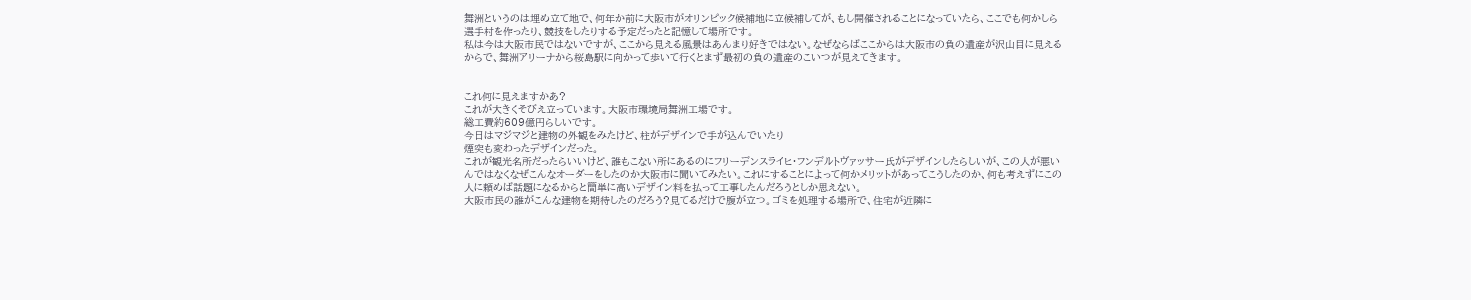舞洲というのは埋め立て地で、何年か前に大阪市がオリンピック候補地に立候補してが、もし開催されることになっていたら、ここでも何かしら選手村を作ったり、競技をしたりする予定だったと記憶して場所です。
私は今は大阪市民ではないですが、ここから見える風景はあんまり好きではない。なぜならばここからは大阪市の負の遺産が沢山目に見えるからで、舞洲アリーナから桜島駅に向かって歩いて行くとまず最初の負の遺産のこいつが見えてきます。


これ何に見えますかあ?
これが大きくそびえ立っています。大阪市環境局舞洲工場です。
総工費約609億円らしいです。
今日はマジマジと建物の外観をみたけど、柱がデザインで手が込んでいたり
煙突も変わったデザインだった。
これが観光名所だったらいいけど、誰もこない所にあるのにフリーデンスライヒ・フンデルトヴァッサー氏がデザインしたらしいが、この人が悪いんではなくなぜこんなオーダーをしたのか大阪市に聞いてみたい。これにすることによって何かメリットがあってこうしたのか、何も考えずにこの人に頼めば話題になるからと簡単に高いデザイン料を払って工事したんだろうとしか思えない。
大阪市民の誰がこんな建物を期待したのだろう?見てるだけで腹が立つ。ゴミを処理する場所で、住宅が近隣に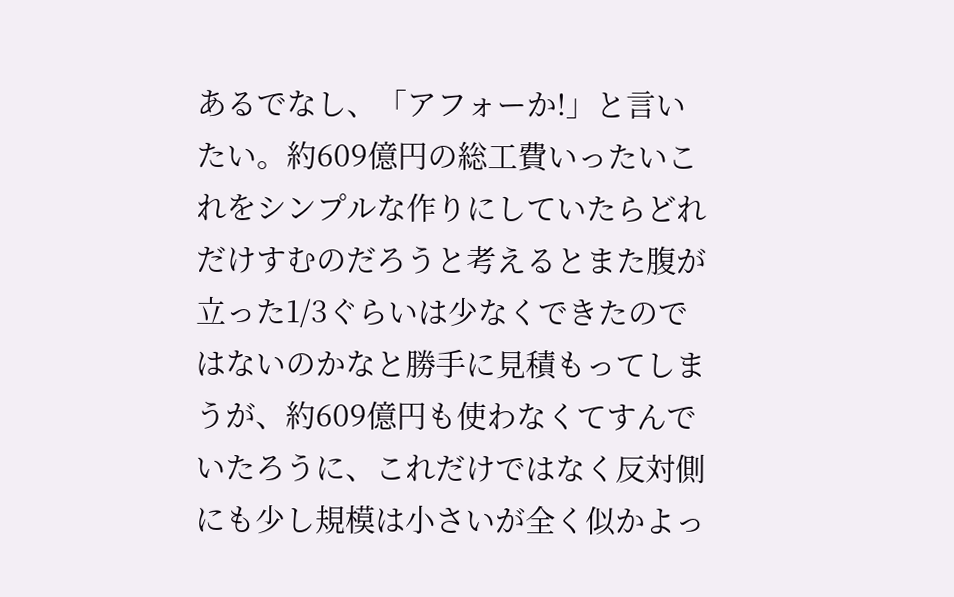あるでなし、「アフォーか!」と言いたい。約609億円の総工費いったいこれをシンプルな作りにしていたらどれだけすむのだろうと考えるとまた腹が立った1/3ぐらいは少なくできたのではないのかなと勝手に見積もってしまうが、約609億円も使わなくてすんでいたろうに、これだけではなく反対側にも少し規模は小さいが全く似かよっ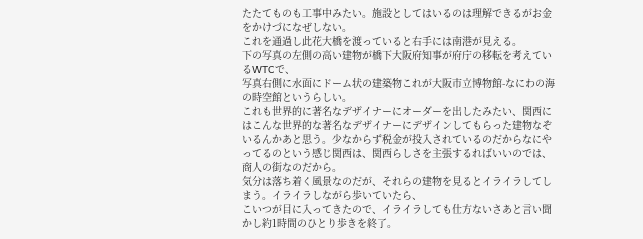たたてものも工事中みたい。施設としてはいるのは理解できるがお金をかけづになぜしない。
これを通過し此花大橋を渡っていると右手には南港が見える。
下の写真の左側の高い建物が橋下大阪府知事が府庁の移転を考えているWTCで、
写真右側に水面にドーム状の建築物これが大阪市立博物館-なにわの海の時空館というらしい。
これも世界的に著名なデザイナーにオーダーを出したみたい、関西にはこんな世界的な著名なデザイナーにデザインしてもらった建物なぞいるんかあと思う。少なからず税金が投入されているのだからなにやってるのという感じ関西は、関西らしさを主張するればいいのでは、商人の街なのだから。
気分は落ち着く風景なのだが、それらの建物を見るとイライラしてしまう。イライラしながら歩いていたら、
こいつが目に入ってきたので、イライラしても仕方ないさあと言い聞かし約1時間のひとり歩きを終了。